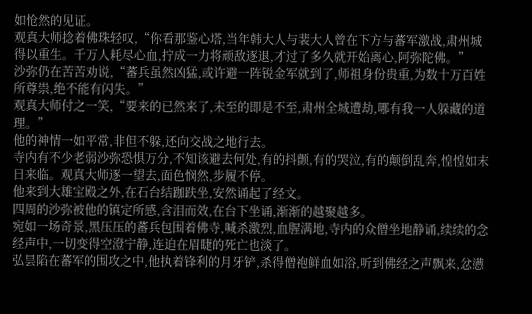如怆然的见证。
观真大师捻着佛珠轻叹,“你看那鉴心塔,当年韩大人与裴大人曾在下方与蕃军激战,肃州城得以重生。千万人耗尽心血,拧成一力将顽敌逐退,才过了多久就开始离心,阿弥陀佛。”
沙弥仍在苦苦劝说,“蕃兵虽然凶猛,或许避一阵锐金军就到了,师祖身份贵重,为数十万百姓所尊祟,绝不能有闪失。”
观真大师付之一笑,“要来的已然来了,未至的即是不至,肃州全城遭劫,哪有我一人躲藏的道理。”
他的神情一如平常,非但不躲,还向交战之地行去。
寺内有不少老弱沙弥恐惧万分,不知该避去何处,有的抖颤,有的哭泣,有的颠倒乱奔,惶惶如末日来临。观真大师逐一望去,面色悯然,步履不停。
他来到大雄宝殿之外,在石台结跏趺坐,安然诵起了经文。
四周的沙弥被他的镇定所感,含泪而效,在台下坐诵,渐渐的越聚越多。
宛如一场奇景,黑压压的蕃兵包围着佛寺,喊杀激烈,血腥满地,寺内的众僧坐地静诵,续续的念经声中,一切变得空澄宁静,连迫在眉睫的死亡也淡了。
弘昙陷在蕃军的围攻之中,他执着锋利的月牙铲,杀得僧袍鲜血如浴,听到佛经之声飘来,忿懑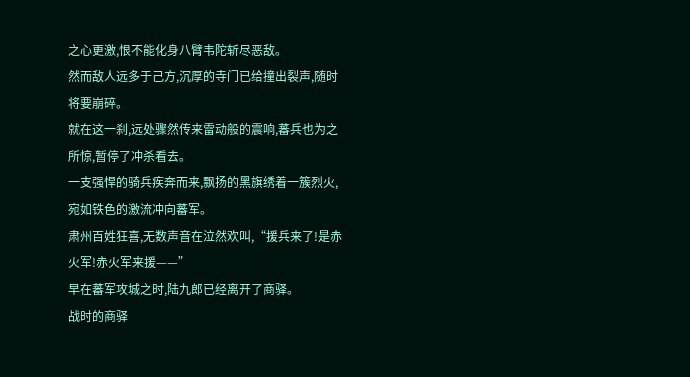之心更激,恨不能化身八臂韦陀斩尽恶敌。
然而敌人远多于己方,沉厚的寺门已给撞出裂声,随时将要崩碎。
就在这一刹,远处骤然传来雷动般的震响,蕃兵也为之所惊,暂停了冲杀看去。
一支强悍的骑兵疾奔而来,飘扬的黑旗绣着一簇烈火,宛如铁色的激流冲向蕃军。
肃州百姓狂喜,无数声音在泣然欢叫,“援兵来了!是赤火军!赤火军来援——”
早在蕃军攻城之时,陆九郎已经离开了商驿。
战时的商驿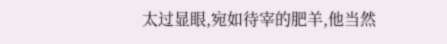太过显眼,宛如待宰的肥羊,他当然